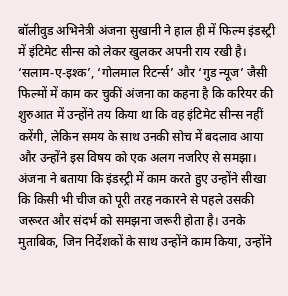बॉलीवुड अभिनेत्री अंजना सुखानी ने हाल ही में फिल्म इंडस्ट्री में इंटिमेट सीन्स को लेकर खुलकर अपनी राय रखी है। ‘सलाम-ए-इश्क’, ‘गोलमाल रिटर्न्स’ और ‘गुड न्यूज’ जैसी फिल्मों में काम कर चुकीं अंजना का कहना है कि करियर की शुरुआत में उन्होंने तय किया था कि वह इंटिमेट सीन्स नहीं करेंगी, लेकिन समय के साथ उनकी सोच में बदलाव आया और उन्होंने इस विषय को एक अलग नजरिए से समझा।
अंजना ने बताया कि इंडस्ट्री में काम करते हुए उन्होंने सीखा कि किसी भी चीज को पूरी तरह नकारने से पहले उसकी जरूरत और संदर्भ को समझना जरूरी होता है। उनके मुताबिक, जिन निर्देशकों के साथ उन्होंने काम किया, उन्होंने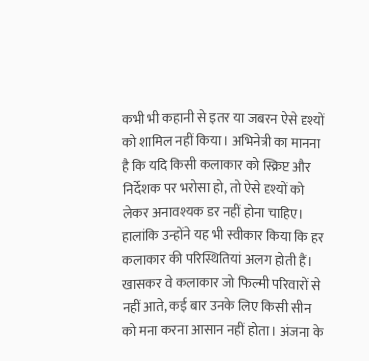कभी भी कहानी से इतर या जबरन ऐसे दृश्यों को शामिल नहीं किया। अभिनेत्री का मानना है कि यदि किसी कलाकार को स्क्रिप्ट और निर्देशक पर भरोसा हो, तो ऐसे दृश्यों को लेकर अनावश्यक डर नहीं होना चाहिए।
हालांकि उन्होंने यह भी स्वीकार किया कि हर कलाकार की परिस्थितियां अलग होती हैं। खासकर वे कलाकार जो फिल्मी परिवारों से नहीं आते, कई बार उनके लिए किसी सीन को मना करना आसान नहीं होता। अंजना के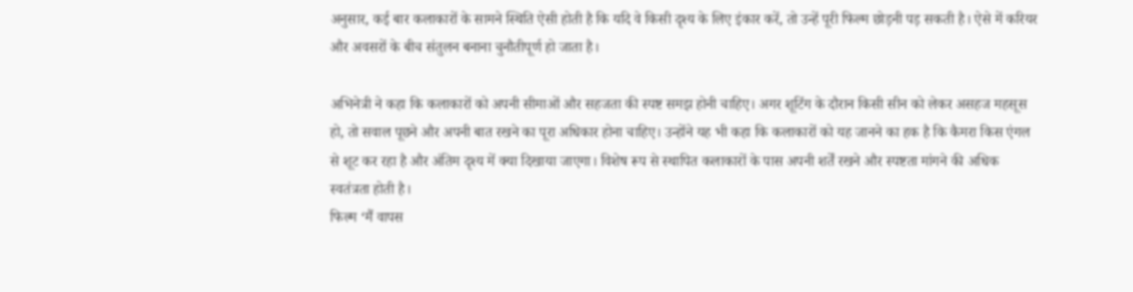अनुसार, कई बार कलाकारों के सामने स्थिति ऐसी होती है कि यदि वे किसी दृश्य के लिए इंकार करें, तो उन्हें पूरी फिल्म छोड़नी पड़ सकती है। ऐसे में करियर और अवसरों के बीच संतुलन बनाना चुनौतीपूर्ण हो जाता है।

अभिनेत्री ने कहा कि कलाकारों को अपनी सीमाओं और सहजता की स्पष्ट समझ होनी चाहिए। अगर शूटिंग के दौरान किसी सीन को लेकर असहज महसूस हो, तो सवाल पूछने और अपनी बात रखने का पूरा अधिकार होना चाहिए। उन्होंने यह भी कहा कि कलाकारों को यह जानने का हक है कि कैमरा किस एंगल से शूट कर रहा है और अंतिम दृश्य में क्या दिखाया जाएगा। विशेष रूप से स्थापित कलाकारों के पास अपनी शर्तें रखने और स्पष्टता मांगने की अधिक स्वतंत्रता होती है।
फिल्म ‘मैं वापस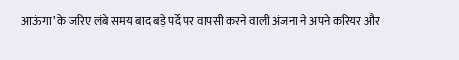आऊंगा’ के जरिए लंबे समय बाद बड़े पर्दे पर वापसी करने वाली अंजना ने अपने करियर और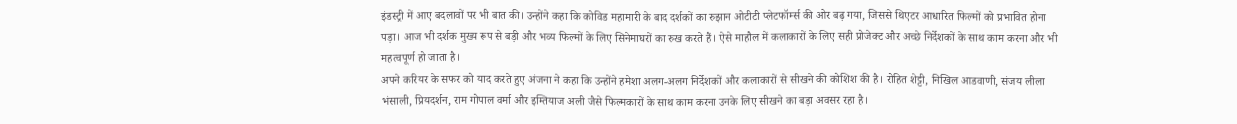इंडस्ट्री में आए बदलावों पर भी बात की। उन्होंने कहा कि कोविड महामारी के बाद दर्शकों का रुझान ओटीटी प्लेटफॉर्म्स की ओर बढ़ गया, जिससे थिएटर आधारित फिल्मों को प्रभावित होना पड़ा। आज भी दर्शक मुख्य रूप से बड़ी और भव्य फिल्मों के लिए सिनेमाघरों का रुख करते हैं। ऐसे माहौल में कलाकारों के लिए सही प्रोजेक्ट और अच्छे निर्देशकों के साथ काम करना और भी महत्वपूर्ण हो जाता है।
अपने करियर के सफर को याद करते हुए अंजना ने कहा कि उन्होंने हमेशा अलग-अलग निर्देशकों और कलाकारों से सीखने की कोशिश की है। रोहित शेट्टी, निखिल आडवाणी, संजय लीला भंसाली, प्रियदर्शन, राम गोपाल वर्मा और इम्तियाज अली जैसे फिल्मकारों के साथ काम करना उनके लिए सीखने का बड़ा अवसर रहा है।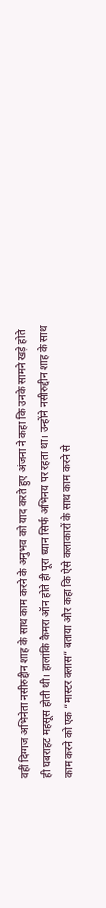वहीं दिग्गज अभिनेता नसीरुद्दीन शाह के साथ काम करने के अनुभव को याद करते हुए अंजना ने कहा कि उनके सामने खड़े होते ही घबराहट महसूस होती थी। हालांकि कैमरा ऑन होते ही पूरा ध्यान सिर्फ अभिनय पर रहता था। उन्होंने नसीरुद्दीन शाह के साथ काम करने को एक “मास्टर क्लास” बताया और कहा कि ऐसे कलाकारों के साथ काम करने से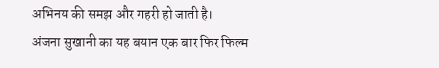अभिनय की समझ और गहरी हो जाती है।
अंजना सुखानी का यह बयान एक बार फिर फिल्म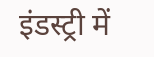इंडस्ट्री में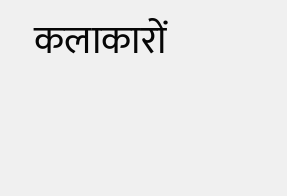कलाकारों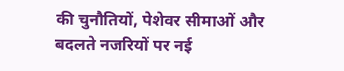की चुनौतियों, पेशेवर सीमाओं और बदलते नजरियों पर नई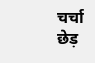चर्चा छेड़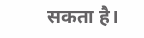सकता है।